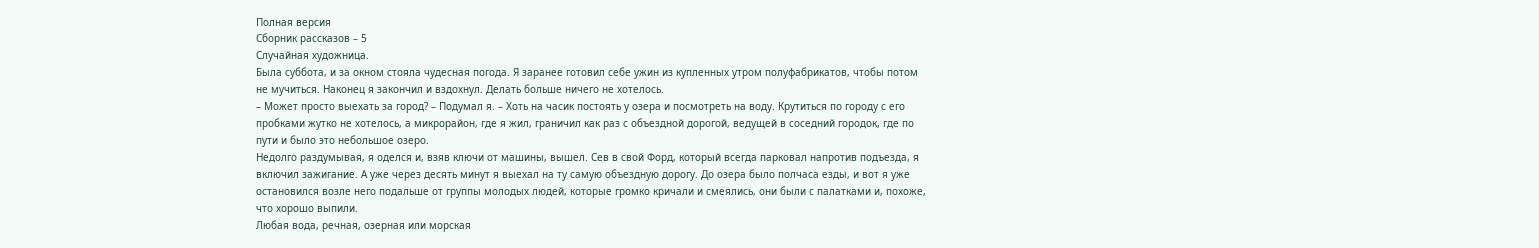Полная версия
Сборник рассказов – 5
Случайная художница.
Была суббота, и за окном стояла чудесная погода. Я заранее готовил себе ужин из купленных утром полуфабрикатов, чтобы потом не мучиться. Наконец я закончил и вздохнул. Делать больше ничего не хотелось.
– Может просто выехать за город? – Подумал я. – Хоть на часик постоять у озера и посмотреть на воду. Крутиться по городу с его пробками жутко не хотелось, а микрорайон, где я жил, граничил как раз с объездной дорогой, ведущей в соседний городок, где по пути и было это небольшое озеро.
Недолго раздумывая, я оделся и, взяв ключи от машины, вышел. Сев в свой Форд, который всегда парковал напротив подъезда, я включил зажигание. А уже через десять минут я выехал на ту самую объездную дорогу. До озера было полчаса езды, и вот я уже остановился возле него подальше от группы молодых людей, которые громко кричали и смеялись, они были с палатками и, похоже, что хорошо выпили.
Любая вода, речная, озерная или морская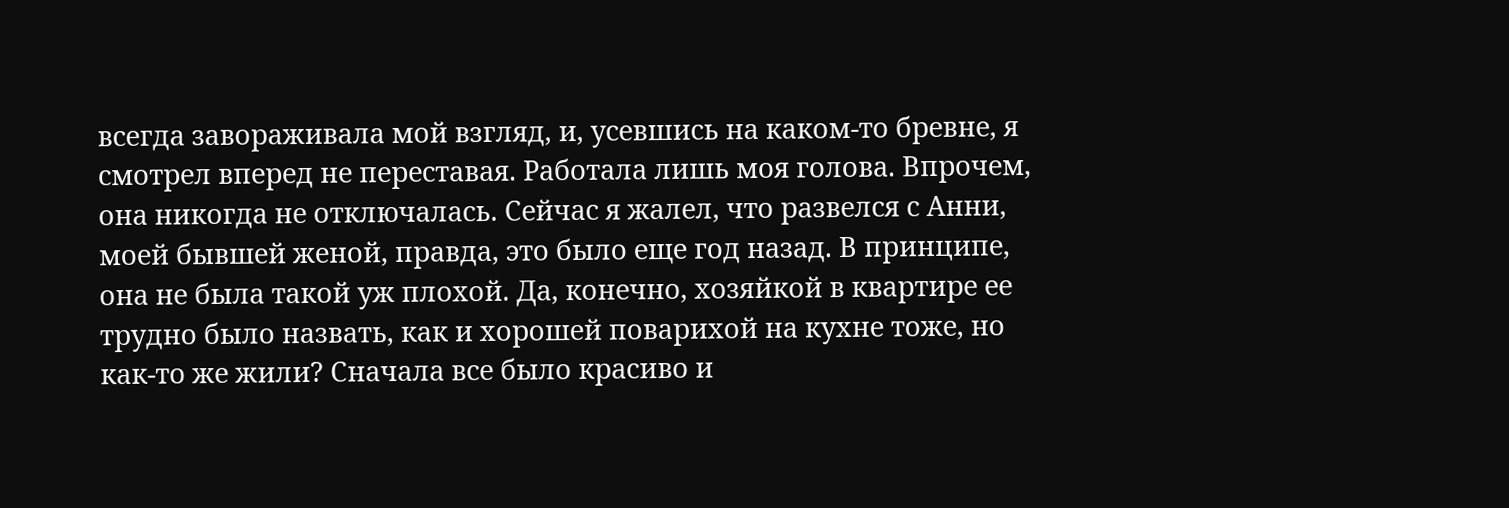всегда завораживала мой взгляд, и, усевшись на каком-то бревне, я смотрел вперед не переставая. Работала лишь моя голова. Впрочем, она никогда не отключалась. Сейчас я жалел, что развелся с Анни, моей бывшей женой, правда, это было еще год назад. В принципе, она не была такой уж плохой. Да, конечно, хозяйкой в квартире ее трудно было назвать, как и хорошей поварихой на кухне тоже, но как-то же жили? Сначала все было красиво и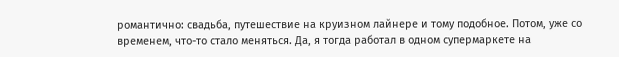романтично: свадьба, путешествие на круизном лайнере и тому подобное. Потом, уже со временем, что-то стало меняться. Да, я тогда работал в одном супермаркете на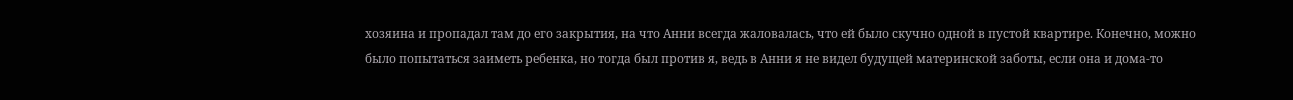хозяина и пропадал там до его закрытия, на что Анни всегда жаловалась, что ей было скучно одной в пустой квартире. Конечно, можно было попытаться заиметь ребенка, но тогда был против я, ведь в Анни я не видел будущей материнской заботы, если она и дома-то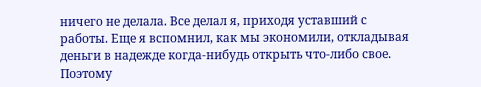ничего не делала. Все делал я, приходя уставший с работы. Еще я вспомнил, как мы экономили, откладывая деньги в надежде когда-нибудь открыть что-либо свое. Поэтому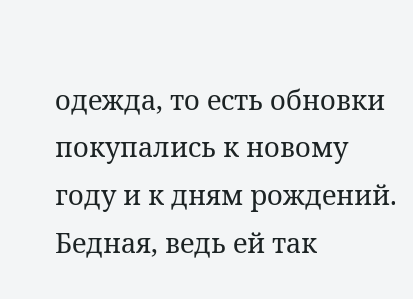одежда, то есть обновки покупались к новому году и к дням рождений. Бедная, ведь ей так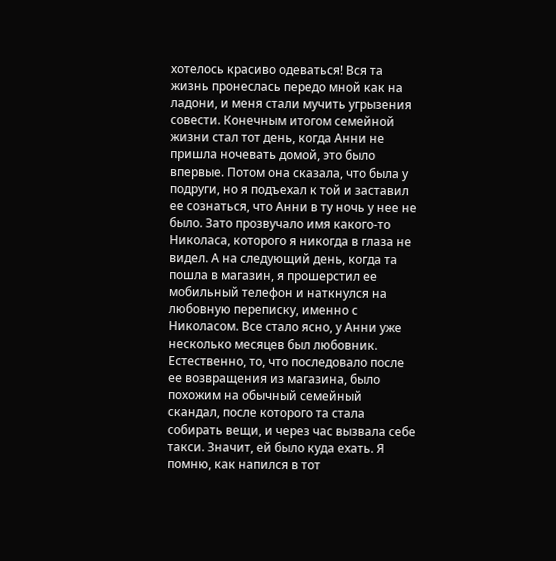хотелось красиво одеваться! Вся та жизнь пронеслась передо мной как на ладони, и меня стали мучить угрызения совести. Конечным итогом семейной жизни стал тот день, когда Анни не пришла ночевать домой, это было впервые. Потом она сказала, что была у подруги, но я подъехал к той и заставил ее сознаться, что Анни в ту ночь у нее не было. Зато прозвучало имя какого-то Николаса, которого я никогда в глаза не видел. А на следующий день, когда та пошла в магазин, я прошерстил ее мобильный телефон и наткнулся на любовную переписку, именно с Николасом. Все стало ясно, у Анни уже несколько месяцев был любовник.
Естественно, то, что последовало после ее возвращения из магазина, было похожим на обычный семейный скандал, после которого та стала собирать вещи, и через час вызвала себе такси. Значит, ей было куда ехать. Я помню, как напился в тот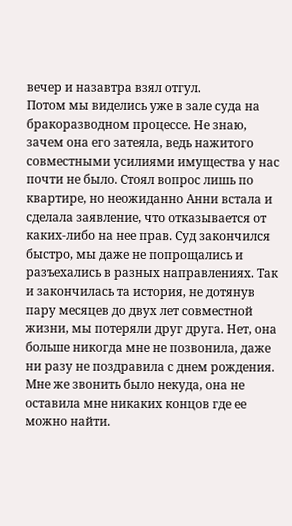вечер и назавтра взял отгул.
Потом мы виделись уже в зале суда на бракоразводном процессе. Не знаю, зачем она его затеяла, ведь нажитого совместными усилиями имущества у нас почти не было. Стоял вопрос лишь по квартире, но неожиданно Анни встала и сделала заявление, что отказывается от каких-либо на нее прав. Суд закончился быстро, мы даже не попрощались и разъехались в разных направлениях. Так и закончилась та история, не дотянув пару месяцев до двух лет совместной жизни, мы потеряли друг друга. Нет, она больше никогда мне не позвонила, даже ни разу не поздравила с днем рождения. Мне же звонить было некуда, она не оставила мне никаких концов где ее можно найти.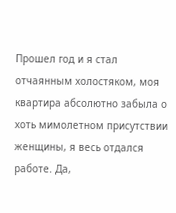Прошел год и я стал отчаянным холостяком, моя квартира абсолютно забыла о хоть мимолетном присутствии женщины, я весь отдался работе. Да,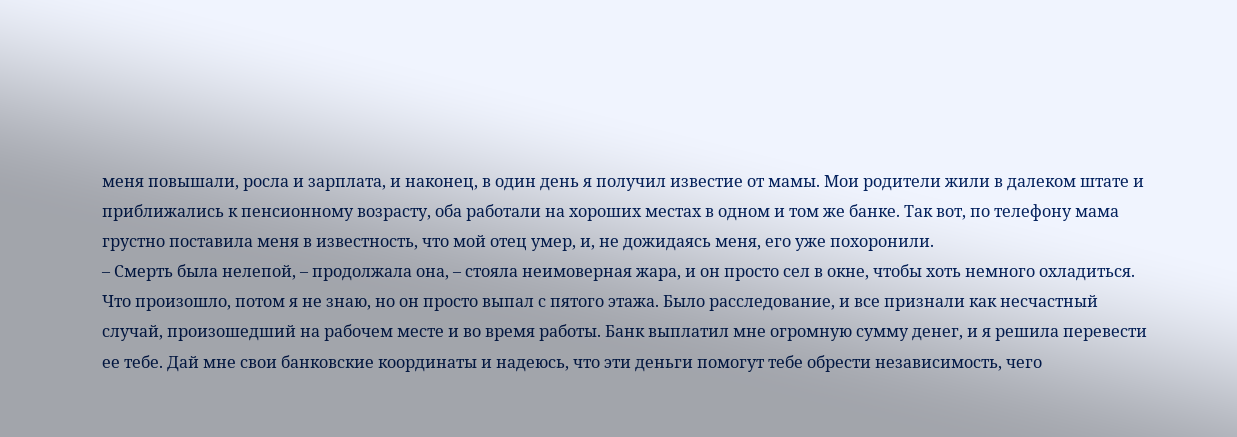меня повышали, росла и зарплата, и наконец, в один день я получил известие от мамы. Мои родители жили в далеком штате и приближались к пенсионному возрасту, оба работали на хороших местах в одном и том же банке. Так вот, по телефону мама грустно поставила меня в известность, что мой отец умер, и, не дожидаясь меня, его уже похоронили.
– Смерть была нелепой, – продолжала она, – стояла неимоверная жара, и он просто сел в окне, чтобы хоть немного охладиться. Что произошло, потом я не знаю, но он просто выпал с пятого этажа. Было расследование, и все признали как несчастный случай, произошедший на рабочем месте и во время работы. Банк выплатил мне огромную сумму денег, и я решила перевести ее тебе. Дай мне свои банковские координаты и надеюсь, что эти деньги помогут тебе обрести независимость, чего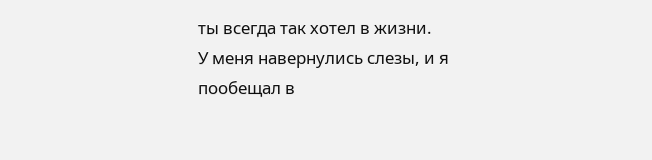ты всегда так хотел в жизни.
У меня навернулись слезы, и я пообещал в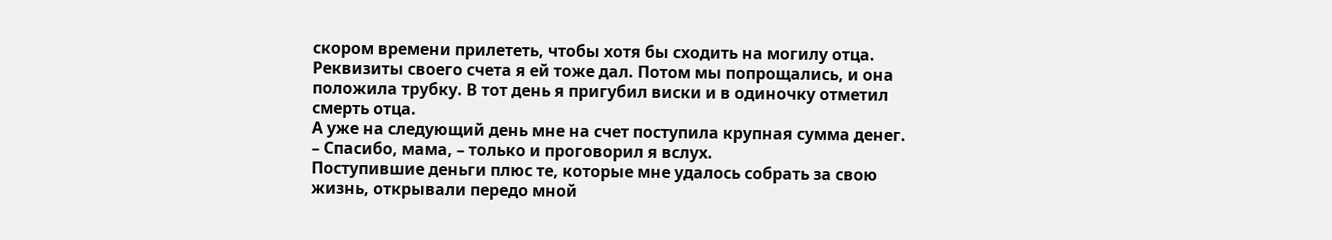скором времени прилететь, чтобы хотя бы сходить на могилу отца. Реквизиты своего счета я ей тоже дал. Потом мы попрощались, и она положила трубку. В тот день я пригубил виски и в одиночку отметил смерть отца.
А уже на следующий день мне на счет поступила крупная сумма денег.
– Спасибо, мама, – только и проговорил я вслух.
Поступившие деньги плюс те, которые мне удалось собрать за свою жизнь, открывали передо мной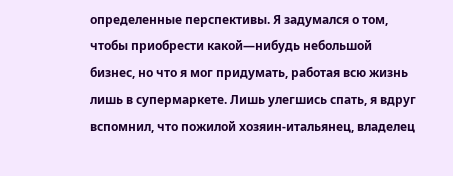определенные перспективы. Я задумался о том, чтобы приобрести какой—нибудь небольшой бизнес, но что я мог придумать, работая всю жизнь лишь в супермаркете. Лишь улегшись спать, я вдруг вспомнил, что пожилой хозяин-итальянец, владелец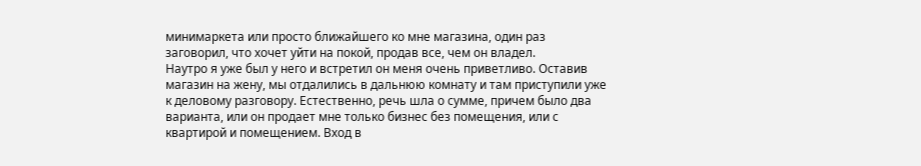минимаркета или просто ближайшего ко мне магазина, один раз заговорил, что хочет уйти на покой, продав все, чем он владел.
Наутро я уже был у него и встретил он меня очень приветливо. Оставив магазин на жену, мы отдалились в дальнюю комнату и там приступили уже к деловому разговору. Естественно, речь шла о сумме, причем было два варианта, или он продает мне только бизнес без помещения, или с квартирой и помещением. Вход в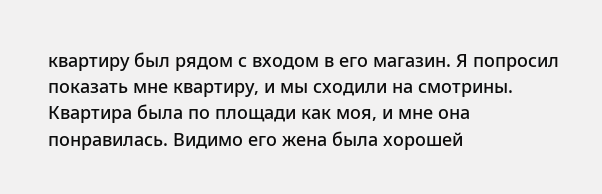квартиру был рядом с входом в его магазин. Я попросил показать мне квартиру, и мы сходили на смотрины. Квартира была по площади как моя, и мне она понравилась. Видимо его жена была хорошей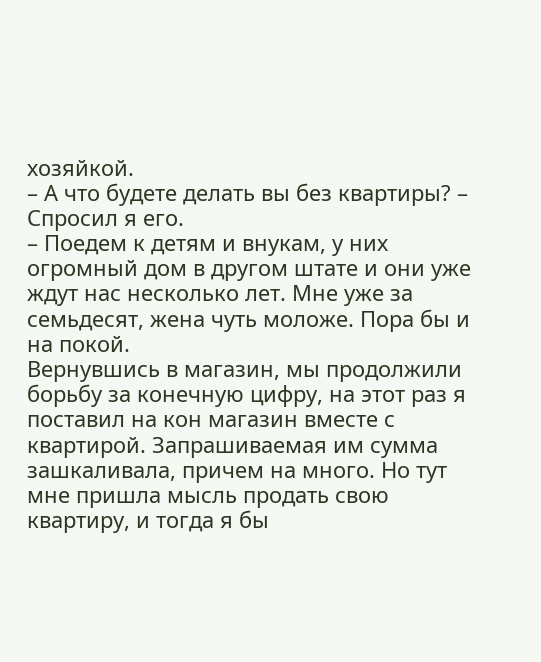хозяйкой.
– А что будете делать вы без квартиры? – Спросил я его.
– Поедем к детям и внукам, у них огромный дом в другом штате и они уже ждут нас несколько лет. Мне уже за семьдесят, жена чуть моложе. Пора бы и на покой.
Вернувшись в магазин, мы продолжили борьбу за конечную цифру, на этот раз я поставил на кон магазин вместе с квартирой. Запрашиваемая им сумма зашкаливала, причем на много. Но тут мне пришла мысль продать свою квартиру, и тогда я бы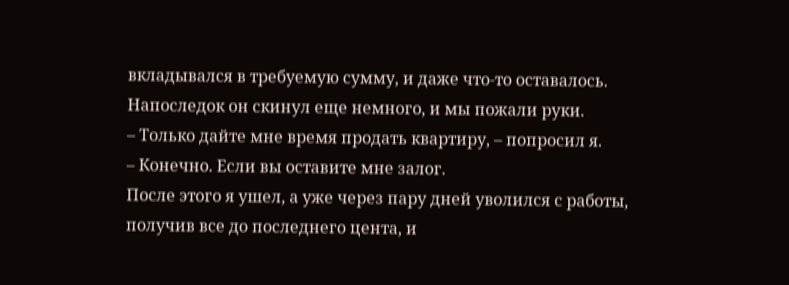вкладывался в требуемую сумму, и даже что-то оставалось. Напоследок он скинул еще немного, и мы пожали руки.
– Только дайте мне время продать квартиру, – попросил я.
– Конечно. Если вы оставите мне залог.
После этого я ушел, а уже через пару дней уволился с работы, получив все до последнего цента, и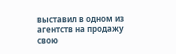выставил в одном из агентств на продажу свою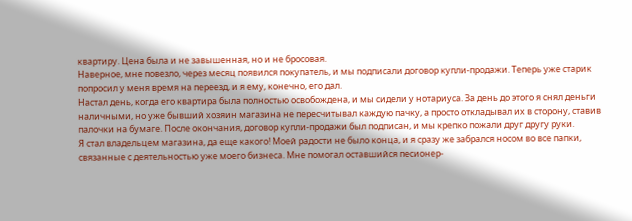квартиру. Цена была и не завышенная, но и не бросовая.
Наверное, мне повезло, через месяц появился покупатель, и мы подписали договор купли-продажи. Теперь уже старик попросил у меня время на переезд, и я ему, конечно, его дал.
Настал день, когда его квартира была полностью освобождена, и мы сидели у нотариуса. За день до этого я снял деньги наличными, но уже бывший хозяин магазина не пересчитывал каждую пачку, а просто откладывал их в сторону, ставив палочки на бумаге. После окончания, договор купли-продажи был подписан, и мы крепко пожали друг другу руки.
Я стал владельцем магазина, да еще какого! Моей радости не было конца, и я сразу же забрался носом во все папки, связанные с деятельностью уже моего бизнеса. Мне помогал оставшийся песионер-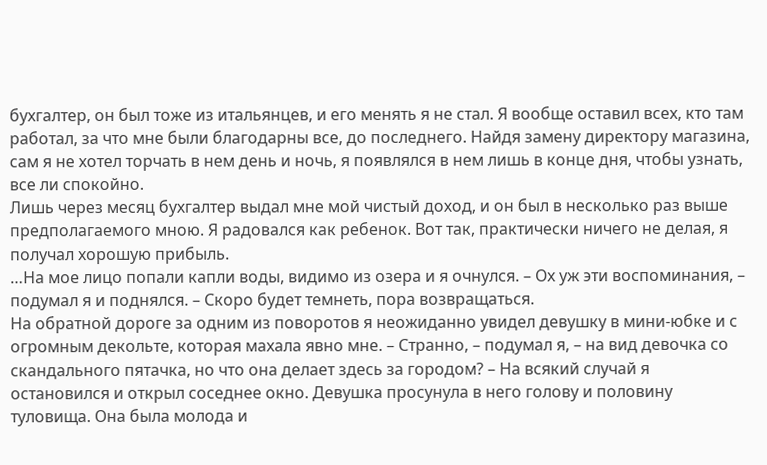бухгалтер, он был тоже из итальянцев, и его менять я не стал. Я вообще оставил всех, кто там работал, за что мне были благодарны все, до последнего. Найдя замену директору магазина, сам я не хотел торчать в нем день и ночь, я появлялся в нем лишь в конце дня, чтобы узнать, все ли спокойно.
Лишь через месяц бухгалтер выдал мне мой чистый доход, и он был в несколько раз выше предполагаемого мною. Я радовался как ребенок. Вот так, практически ничего не делая, я получал хорошую прибыль.
…На мое лицо попали капли воды, видимо из озера и я очнулся. – Ох уж эти воспоминания, – подумал я и поднялся. – Скоро будет темнеть, пора возвращаться.
На обратной дороге за одним из поворотов я неожиданно увидел девушку в мини-юбке и с огромным декольте, которая махала явно мне. – Странно, – подумал я, – на вид девочка со скандального пятачка, но что она делает здесь за городом? – На всякий случай я остановился и открыл соседнее окно. Девушка просунула в него голову и половину туловища. Она была молода и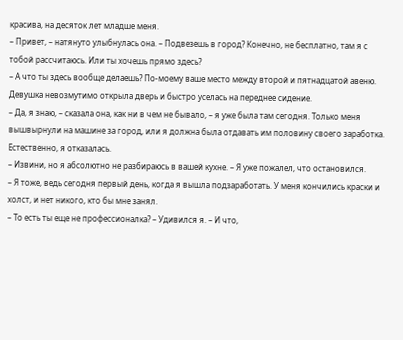красива, на десяток лет младше меня.
– Привет, – натянуто улыбнулась она. – Подвезешь в город? Конечно, не бесплатно, там я с тобой рассчитаюсь. Или ты хочешь прямо здесь?
– А что ты здесь вообще делаешь? По-моему ваше место между второй и пятнадцатой авеню.
Девушка невозмутимо открыла дверь и быстро уселась на переднее сидение.
– Да, я знаю, – сказала она, как ни в чем не бывало, – я уже была там сегодня. Только меня вышвырнули на машине за город, или я должна была отдавать им половину своего заработка. Естественно, я отказалась.
– Извини, но я абсолютно не разбираюсь в вашей кухне. – Я уже пожалел, что остановился.
– Я тоже, ведь сегодня первый день, когда я вышла подзаработать. У меня кончились краски и холст, и нет никого, кто бы мне занял.
– То есть ты еще не профессионалка? – Удивился я. – И что,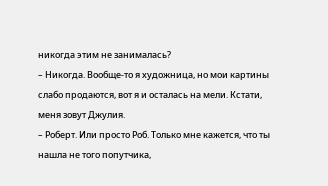никогда этим не занималась?
– Никогда. Вообще-то я художница, но мои картины слабо продаются, вот я и осталась на мели. Кстати, меня зовут Джулия.
– Роберт. Или просто Роб. Только мне кажется, что ты нашла не того попутчика,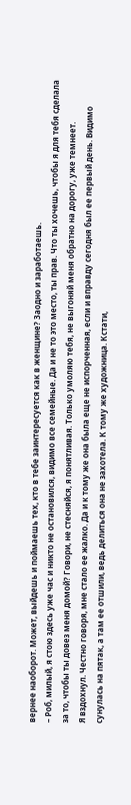вернее наоборот. Может, выйдешь и поймаешь тех, кто в тебе заинтересуется как в женщине? Заодно и заработаешь.
– Роб, милый, я стою здесь уже час и никто не остановился, видимо все семейные. Да и не то это место, ты прав. Что ты хочешь, чтобы я для тебя сделала за то, чтобы ты довез меня домой? Говори, не стесняйся, я понятливая. Только умоляю тебя, не выгоняй меня обратно на дорогу, уже темнеет.
Я вздохнул. Честно говоря, мне стало ее жалко. Да и к тому же она была еще не испорченная, если и вправду сегодня был ее первый день. Видимо сунулась на пятак, а там ее отшили, ведь делиться она не захотела. К тому же художница. Кстати,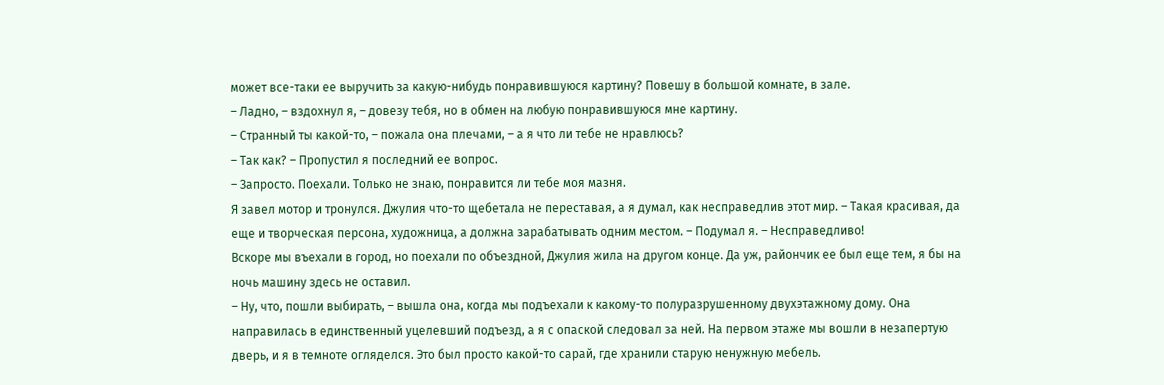может все-таки ее выручить за какую-нибудь понравившуюся картину? Повешу в большой комнате, в зале.
– Ладно, – вздохнул я, – довезу тебя, но в обмен на любую понравившуюся мне картину.
– Странный ты какой-то, – пожала она плечами, – а я что ли тебе не нравлюсь?
– Так как? – Пропустил я последний ее вопрос.
– Запросто. Поехали. Только не знаю, понравится ли тебе моя мазня.
Я завел мотор и тронулся. Джулия что-то щебетала не переставая, а я думал, как несправедлив этот мир. – Такая красивая, да еще и творческая персона, художница, а должна зарабатывать одним местом. – Подумал я. – Несправедливо!
Вскоре мы въехали в город, но поехали по объездной, Джулия жила на другом конце. Да уж, райончик ее был еще тем, я бы на ночь машину здесь не оставил.
– Ну, что, пошли выбирать, – вышла она, когда мы подъехали к какому-то полуразрушенному двухэтажному дому. Она направилась в единственный уцелевший подъезд, а я с опаской следовал за ней. На первом этаже мы вошли в незапертую дверь, и я в темноте огляделся. Это был просто какой-то сарай, где хранили старую ненужную мебель.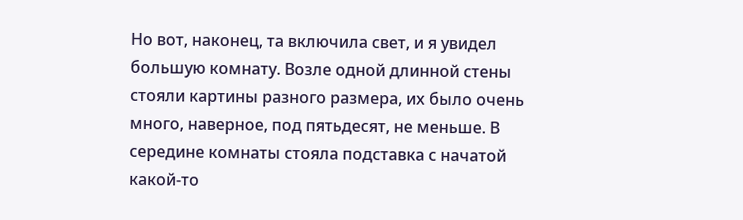Но вот, наконец, та включила свет, и я увидел большую комнату. Возле одной длинной стены стояли картины разного размера, их было очень много, наверное, под пятьдесят, не меньше. В середине комнаты стояла подставка с начатой какой-то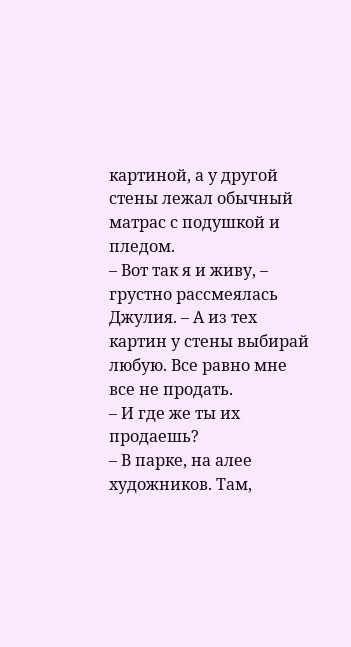картиной, а у другой стены лежал обычный матрас с подушкой и пледом.
– Вот так я и живу, – грустно рассмеялась Джулия. – А из тех картин у стены выбирай любую. Все равно мне все не продать.
– И где же ты их продаешь?
– В парке, на алее художников. Там,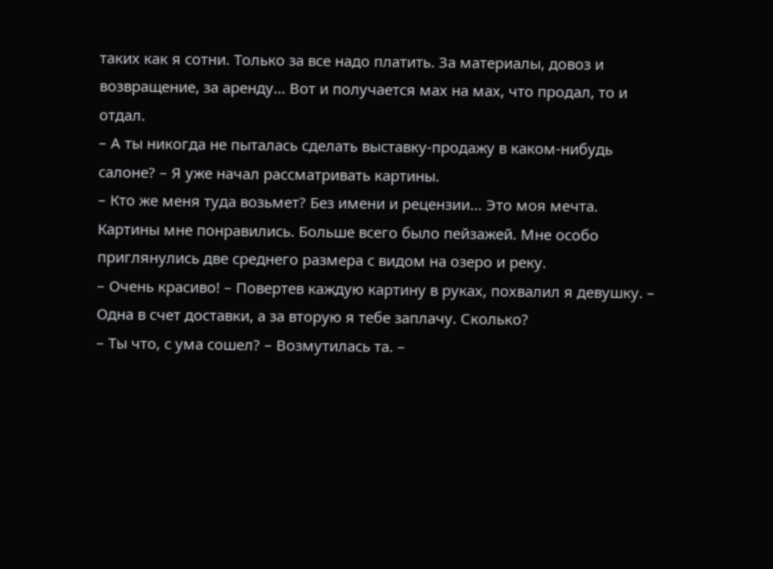таких как я сотни. Только за все надо платить. За материалы, довоз и возвращение, за аренду… Вот и получается мах на мах, что продал, то и отдал.
– А ты никогда не пыталась сделать выставку-продажу в каком-нибудь салоне? – Я уже начал рассматривать картины.
– Кто же меня туда возьмет? Без имени и рецензии… Это моя мечта.
Картины мне понравились. Больше всего было пейзажей. Мне особо приглянулись две среднего размера с видом на озеро и реку.
– Очень красиво! – Повертев каждую картину в руках, похвалил я девушку. – Одна в счет доставки, а за вторую я тебе заплачу. Сколько?
– Ты что, с ума сошел? – Возмутилась та. –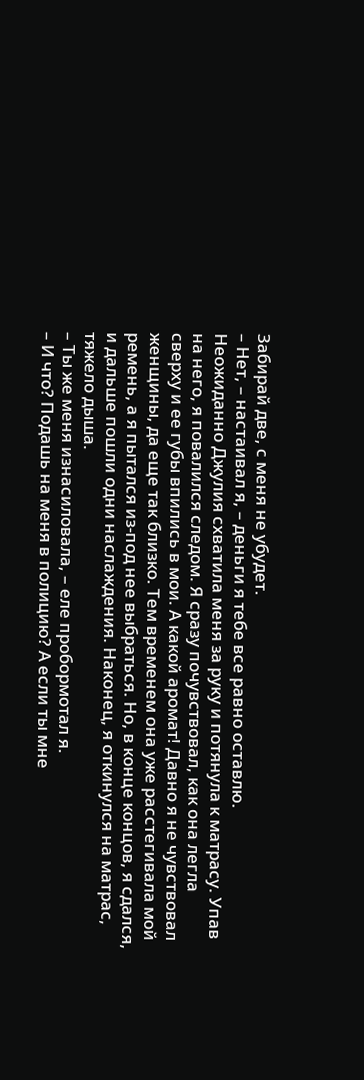Забирай две, с меня не убудет.
– Нет, – настаивал я, – деньги я тебе все равно оставлю.
Неожиданно Джулия схватила меня за руку и потянула к матрасу. Упав на него, я повалился следом. Я сразу почувствовал, как она легла сверху и ее губы впились в мои. А какой аромат! Давно я не чувствовал женщины, да еще так близко. Тем временем она уже расстегивала мой ремень, а я пытался из-под нее выбраться. Но, в конце концов, я сдался, и дальше пошли одни наслаждения. Наконец, я откинулся на матрас, тяжело дыша.
– Ты же меня изнасиловала, – еле пробормотал я.
– И что? Подашь на меня в полицию? А если ты мне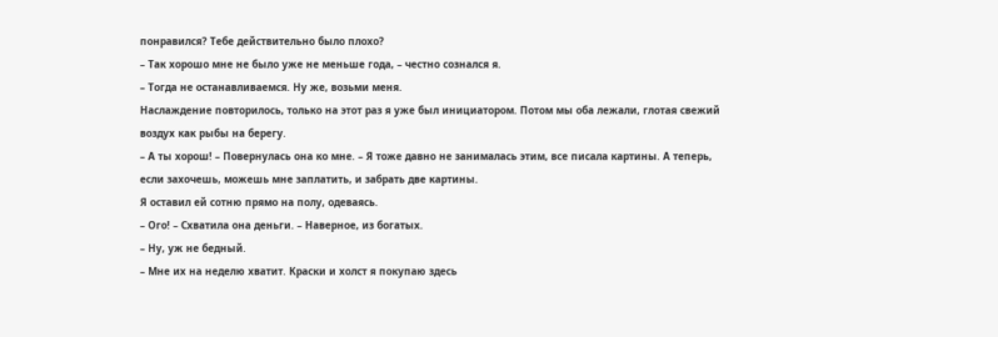понравился? Тебе действительно было плохо?
– Так хорошо мне не было уже не меньше года, – честно сознался я.
– Тогда не останавливаемся. Ну же, возьми меня.
Наслаждение повторилось, только на этот раз я уже был инициатором. Потом мы оба лежали, глотая свежий воздух как рыбы на берегу.
– А ты хорош! – Повернулась она ко мне. – Я тоже давно не занималась этим, все писала картины. А теперь, если захочешь, можешь мне заплатить, и забрать две картины.
Я оставил ей сотню прямо на полу, одеваясь.
– Ого! – Схватила она деньги. – Наверное, из богатых.
– Ну, уж не бедный.
– Мне их на неделю хватит. Краски и холст я покупаю здесь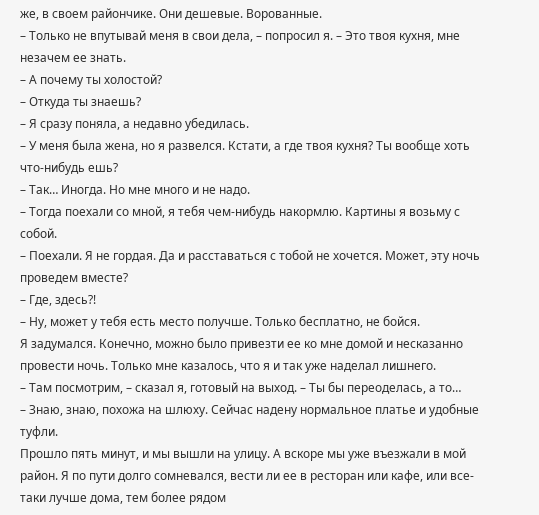же, в своем райончике. Они дешевые. Ворованные.
– Только не впутывай меня в свои дела, – попросил я. – Это твоя кухня, мне незачем ее знать.
– А почему ты холостой?
– Откуда ты знаешь?
– Я сразу поняла, а недавно убедилась.
– У меня была жена, но я развелся. Кстати, а где твоя кухня? Ты вообще хоть что-нибудь ешь?
– Так… Иногда. Но мне много и не надо.
– Тогда поехали со мной, я тебя чем-нибудь накормлю. Картины я возьму с собой.
– Поехали. Я не гордая. Да и расставаться с тобой не хочется. Может, эту ночь проведем вместе?
– Где, здесь?!
– Ну, может у тебя есть место получше. Только бесплатно, не бойся.
Я задумался. Конечно, можно было привезти ее ко мне домой и несказанно провести ночь. Только мне казалось, что я и так уже наделал лишнего.
– Там посмотрим, – сказал я, готовый на выход. – Ты бы переоделась, а то…
– Знаю, знаю, похожа на шлюху. Сейчас надену нормальное платье и удобные туфли.
Прошло пять минут, и мы вышли на улицу. А вскоре мы уже въезжали в мой район. Я по пути долго сомневался, вести ли ее в ресторан или кафе, или все-таки лучше дома, тем более рядом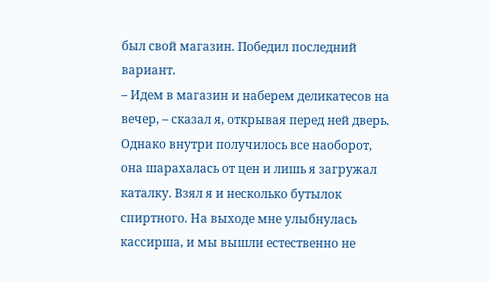был свой магазин. Победил последний вариант.
– Идем в магазин и наберем деликатесов на вечер, – сказал я, открывая перед ней дверь. Однако внутри получилось все наоборот, она шарахалась от цен и лишь я загружал каталку. Взял я и несколько бутылок спиртного. На выходе мне улыбнулась кассирша, и мы вышли естественно не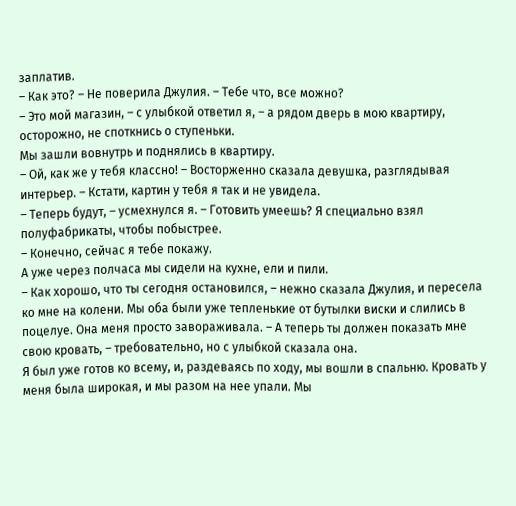заплатив.
– Как это? – Не поверила Джулия. – Тебе что, все можно?
– Это мой магазин, – с улыбкой ответил я, – а рядом дверь в мою квартиру, осторожно, не споткнись о ступеньки.
Мы зашли вовнутрь и поднялись в квартиру.
– Ой, как же у тебя классно! – Восторженно сказала девушка, разглядывая интерьер. – Кстати, картин у тебя я так и не увидела.
– Теперь будут, – усмехнулся я. – Готовить умеешь? Я специально взял полуфабрикаты, чтобы побыстрее.
– Конечно, сейчас я тебе покажу.
А уже через полчаса мы сидели на кухне, ели и пили.
– Как хорошо, что ты сегодня остановился, – нежно сказала Джулия, и пересела ко мне на колени. Мы оба были уже тепленькие от бутылки виски и слились в поцелуе. Она меня просто завораживала. – А теперь ты должен показать мне свою кровать, – требовательно, но с улыбкой сказала она.
Я был уже готов ко всему, и, раздеваясь по ходу, мы вошли в спальню. Кровать у меня была широкая, и мы разом на нее упали. Мы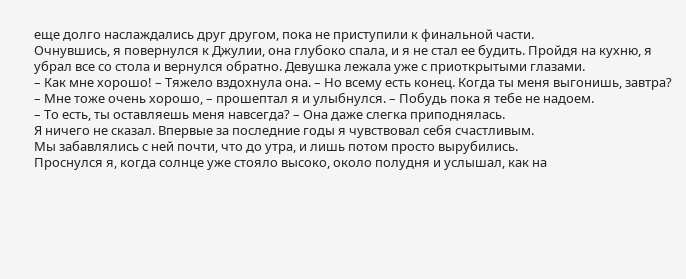еще долго наслаждались друг другом, пока не приступили к финальной части.
Очнувшись, я повернулся к Джулии, она глубоко спала, и я не стал ее будить. Пройдя на кухню, я убрал все со стола и вернулся обратно. Девушка лежала уже с приоткрытыми глазами.
– Как мне хорошо! – Тяжело вздохнула она. – Но всему есть конец. Когда ты меня выгонишь, завтра?
– Мне тоже очень хорошо, – прошептал я и улыбнулся. – Побудь пока я тебе не надоем.
– То есть, ты оставляешь меня навсегда? – Она даже слегка приподнялась.
Я ничего не сказал. Впервые за последние годы я чувствовал себя счастливым.
Мы забавлялись с ней почти, что до утра, и лишь потом просто вырубились.
Проснулся я, когда солнце уже стояло высоко, около полудня и услышал, как на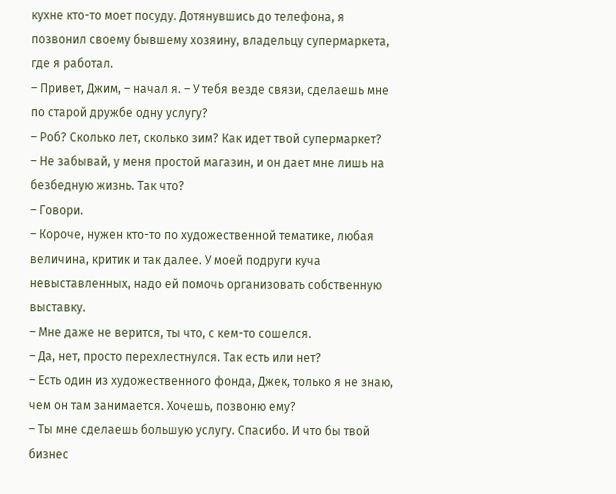кухне кто-то моет посуду. Дотянувшись до телефона, я позвонил своему бывшему хозяину, владельцу супермаркета, где я работал.
– Привет, Джим, – начал я. – У тебя везде связи, сделаешь мне по старой дружбе одну услугу?
– Роб? Сколько лет, сколько зим? Как идет твой супермаркет?
– Не забывай, у меня простой магазин, и он дает мне лишь на безбедную жизнь. Так что?
– Говори.
– Короче, нужен кто-то по художественной тематике, любая величина, критик и так далее. У моей подруги куча невыставленных, надо ей помочь организовать собственную выставку.
– Мне даже не верится, ты что, с кем-то сошелся.
– Да, нет, просто перехлестнулся. Так есть или нет?
– Есть один из художественного фонда, Джек, только я не знаю, чем он там занимается. Хочешь, позвоню ему?
– Ты мне сделаешь большую услугу. Спасибо. И что бы твой бизнес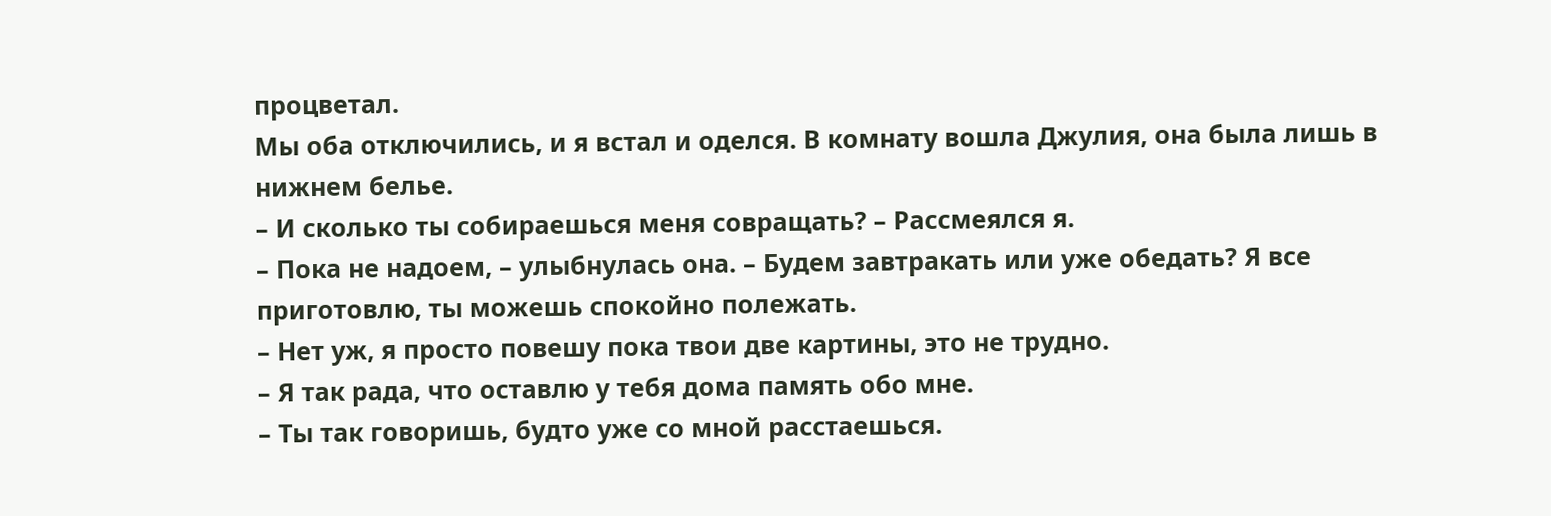процветал.
Мы оба отключились, и я встал и оделся. В комнату вошла Джулия, она была лишь в нижнем белье.
– И сколько ты собираешься меня совращать? – Рассмеялся я.
– Пока не надоем, – улыбнулась она. – Будем завтракать или уже обедать? Я все приготовлю, ты можешь спокойно полежать.
– Нет уж, я просто повешу пока твои две картины, это не трудно.
– Я так рада, что оставлю у тебя дома память обо мне.
– Ты так говоришь, будто уже со мной расстаешься.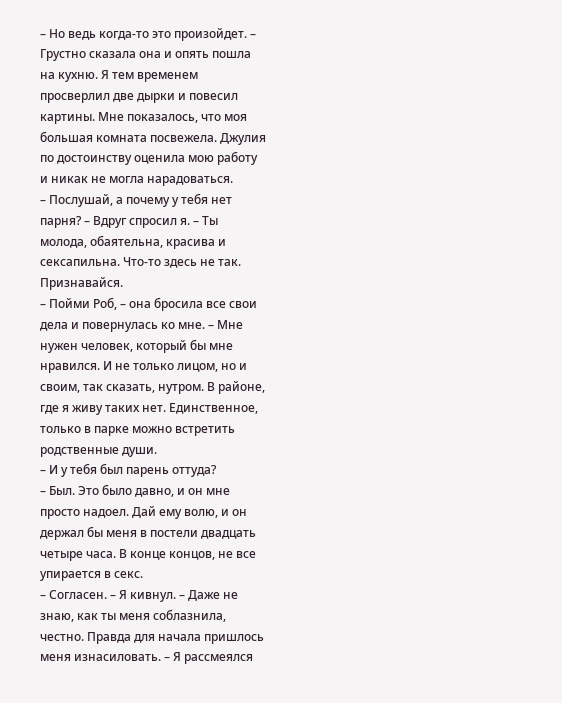– Но ведь когда-то это произойдет. – Грустно сказала она и опять пошла на кухню. Я тем временем просверлил две дырки и повесил картины. Мне показалось, что моя большая комната посвежела. Джулия по достоинству оценила мою работу и никак не могла нарадоваться.
– Послушай, а почему у тебя нет парня? – Вдруг спросил я. – Ты молода, обаятельна, красива и сексапильна. Что-то здесь не так. Признавайся.
– Пойми Роб, – она бросила все свои дела и повернулась ко мне. – Мне нужен человек, который бы мне нравился. И не только лицом, но и своим, так сказать, нутром. В районе, где я живу таких нет. Единственное, только в парке можно встретить родственные души.
– И у тебя был парень оттуда?
– Был. Это было давно, и он мне просто надоел. Дай ему волю, и он держал бы меня в постели двадцать четыре часа. В конце концов, не все упирается в секс.
– Согласен. – Я кивнул. – Даже не знаю, как ты меня соблазнила, честно. Правда для начала пришлось меня изнасиловать. – Я рассмеялся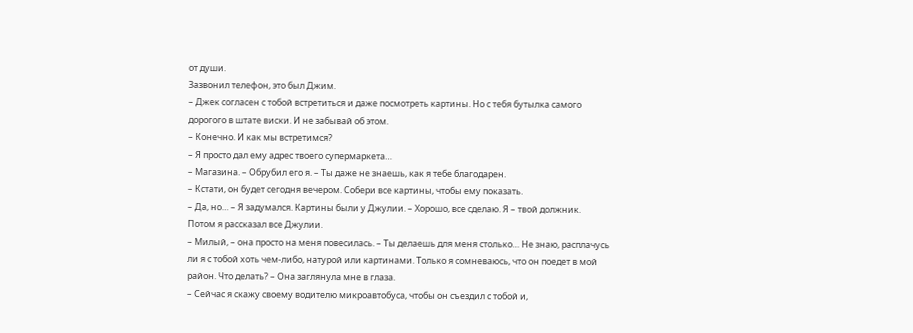от души.
Зазвонил телефон, это был Джим.
– Джек согласен с тобой встретиться и даже посмотреть картины. Но с тебя бутылка самого дорогого в штате виски. И не забывай об этом.
– Конечно. И как мы встретимся?
– Я просто дал ему адрес твоего супермаркета…
– Магазина. – Обрубил его я. – Ты даже не знаешь, как я тебе благодарен.
– Кстати, он будет сегодня вечером. Собери все картины, чтобы ему показать.
– Да, но… – Я задумался. Картины были у Джулии. – Хорошо, все сделаю. Я – твой должник.
Потом я рассказал все Джулии.
– Милый, – она просто на меня повесилась. – Ты делаешь для меня столько… Не знаю, расплачусь ли я с тобой хоть чем-либо, натурой или картинами. Только я сомневаюсь, что он поедет в мой район. Что делать? – Она заглянула мне в глаза.
– Сейчас я скажу своему водителю микроавтобуса, чтобы он съездил с тобой и,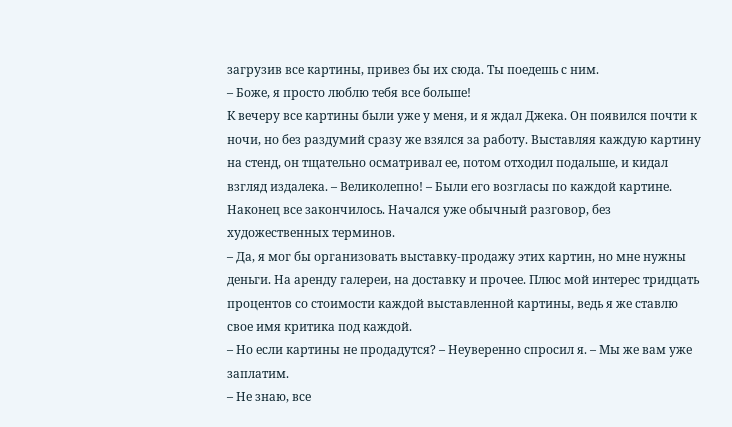загрузив все картины, привез бы их сюда. Ты поедешь с ним.
– Боже, я просто люблю тебя все больше!
К вечеру все картины были уже у меня, и я ждал Джека. Он появился почти к ночи, но без раздумий сразу же взялся за работу. Выставляя каждую картину на стенд, он тщательно осматривал ее, потом отходил подальше, и кидал взгляд издалека. – Великолепно! – Были его возгласы по каждой картине.
Наконец все закончилось. Начался уже обычный разговор, без художественных терминов.
– Да, я мог бы организовать выставку-продажу этих картин, но мне нужны деньги. На аренду галереи, на доставку и прочее. Плюс мой интерес тридцать процентов со стоимости каждой выставленной картины, ведь я же ставлю свое имя критика под каждой.
– Но если картины не продадутся? – Неуверенно спросил я. – Мы же вам уже заплатим.
– Не знаю, все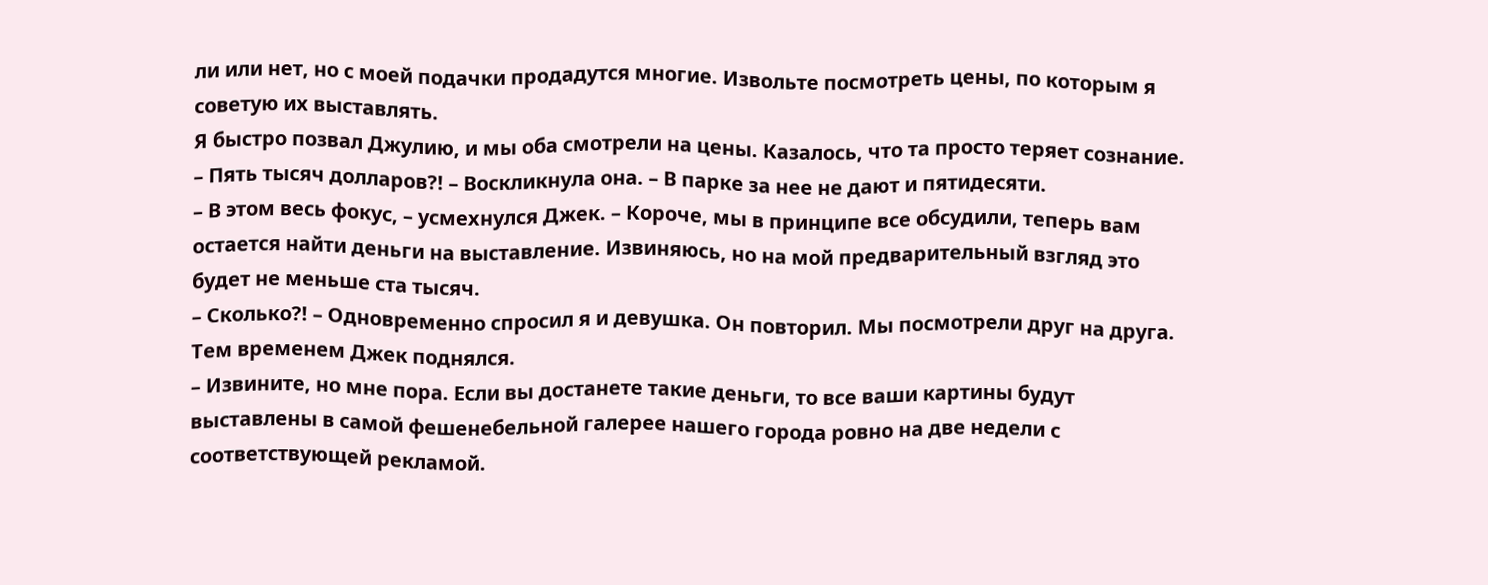ли или нет, но с моей подачки продадутся многие. Извольте посмотреть цены, по которым я советую их выставлять.
Я быстро позвал Джулию, и мы оба смотрели на цены. Казалось, что та просто теряет сознание.
– Пять тысяч долларов?! – Воскликнула она. – В парке за нее не дают и пятидесяти.
– В этом весь фокус, – усмехнулся Джек. – Короче, мы в принципе все обсудили, теперь вам остается найти деньги на выставление. Извиняюсь, но на мой предварительный взгляд это будет не меньше ста тысяч.
– Сколько?! – Одновременно спросил я и девушка. Он повторил. Мы посмотрели друг на друга. Тем временем Джек поднялся.
– Извините, но мне пора. Если вы достанете такие деньги, то все ваши картины будут выставлены в самой фешенебельной галерее нашего города ровно на две недели с соответствующей рекламой.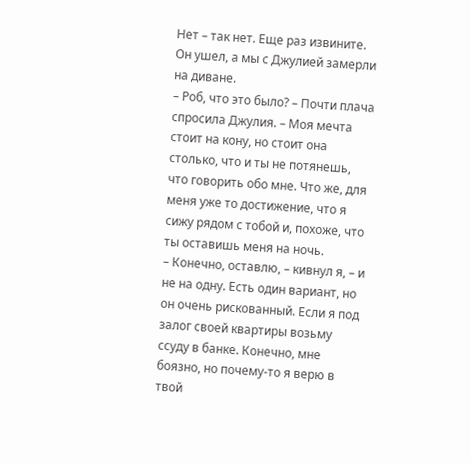Нет – так нет. Еще раз извините.
Он ушел, а мы с Джулией замерли на диване.
– Роб, что это было? – Почти плача спросила Джулия. – Моя мечта стоит на кону, но стоит она столько, что и ты не потянешь, что говорить обо мне. Что же, для меня уже то достижение, что я сижу рядом с тобой и, похоже, что ты оставишь меня на ночь.
– Конечно, оставлю, – кивнул я, – и не на одну. Есть один вариант, но он очень рискованный. Если я под залог своей квартиры возьму ссуду в банке. Конечно, мне боязно, но почему-то я верю в твой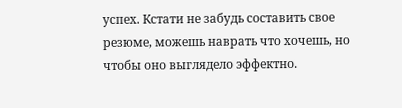успех. Кстати не забудь составить свое резюме, можешь наврать что хочешь, но чтобы оно выглядело эффектно.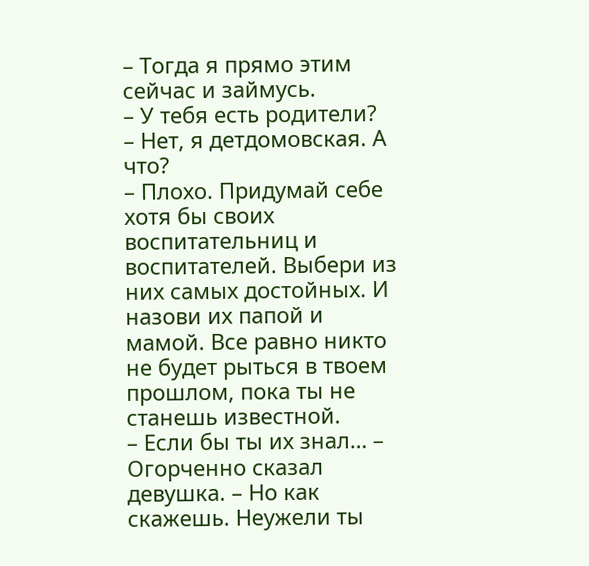– Тогда я прямо этим сейчас и займусь.
– У тебя есть родители?
– Нет, я детдомовская. А что?
– Плохо. Придумай себе хотя бы своих воспитательниц и воспитателей. Выбери из них самых достойных. И назови их папой и мамой. Все равно никто не будет рыться в твоем прошлом, пока ты не станешь известной.
– Если бы ты их знал… – Огорченно сказал девушка. – Но как скажешь. Неужели ты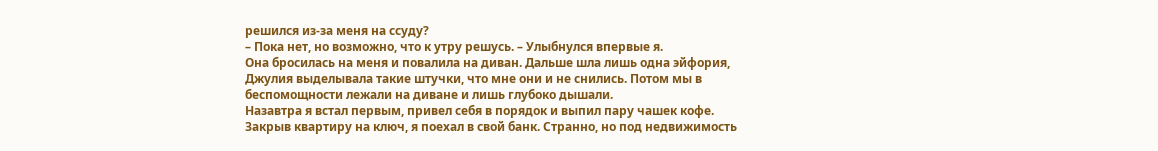решился из-за меня на ссуду?
– Пока нет, но возможно, что к утру решусь. – Улыбнулся впервые я.
Она бросилась на меня и повалила на диван. Дальше шла лишь одна эйфория, Джулия выделывала такие штучки, что мне они и не снились. Потом мы в беспомощности лежали на диване и лишь глубоко дышали.
Назавтра я встал первым, привел себя в порядок и выпил пару чашек кофе. Закрыв квартиру на ключ, я поехал в свой банк. Странно, но под недвижимость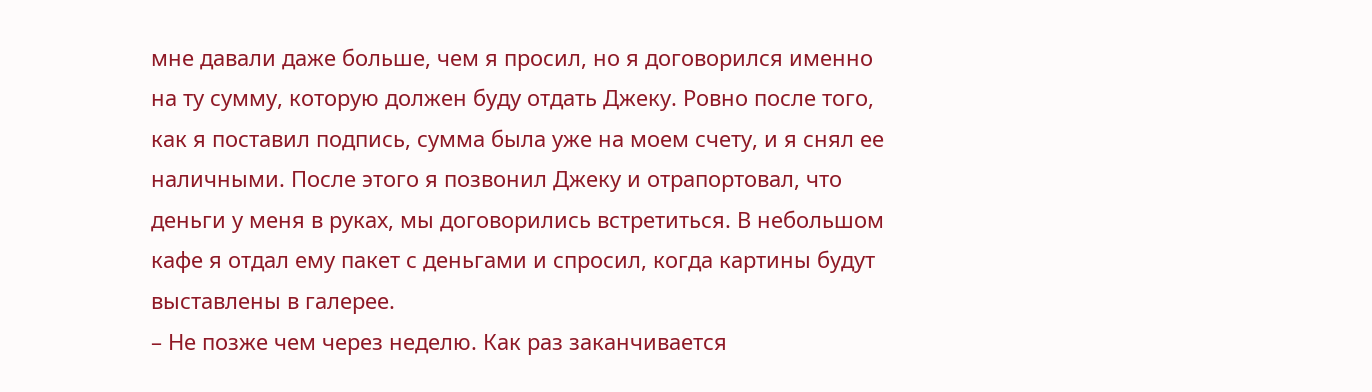мне давали даже больше, чем я просил, но я договорился именно на ту сумму, которую должен буду отдать Джеку. Ровно после того, как я поставил подпись, сумма была уже на моем счету, и я снял ее наличными. После этого я позвонил Джеку и отрапортовал, что деньги у меня в руках, мы договорились встретиться. В небольшом кафе я отдал ему пакет с деньгами и спросил, когда картины будут выставлены в галерее.
– Не позже чем через неделю. Как раз заканчивается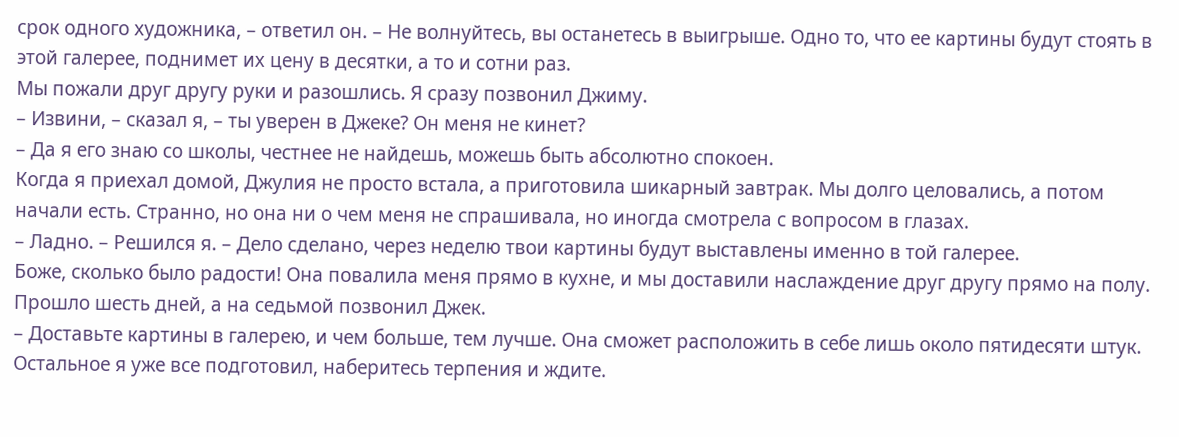срок одного художника, – ответил он. – Не волнуйтесь, вы останетесь в выигрыше. Одно то, что ее картины будут стоять в этой галерее, поднимет их цену в десятки, а то и сотни раз.
Мы пожали друг другу руки и разошлись. Я сразу позвонил Джиму.
– Извини, – сказал я, – ты уверен в Джеке? Он меня не кинет?
– Да я его знаю со школы, честнее не найдешь, можешь быть абсолютно спокоен.
Когда я приехал домой, Джулия не просто встала, а приготовила шикарный завтрак. Мы долго целовались, а потом начали есть. Странно, но она ни о чем меня не спрашивала, но иногда смотрела с вопросом в глазах.
– Ладно. – Решился я. – Дело сделано, через неделю твои картины будут выставлены именно в той галерее.
Боже, сколько было радости! Она повалила меня прямо в кухне, и мы доставили наслаждение друг другу прямо на полу.
Прошло шесть дней, а на седьмой позвонил Джек.
– Доставьте картины в галерею, и чем больше, тем лучше. Она сможет расположить в себе лишь около пятидесяти штук. Остальное я уже все подготовил, наберитесь терпения и ждите.